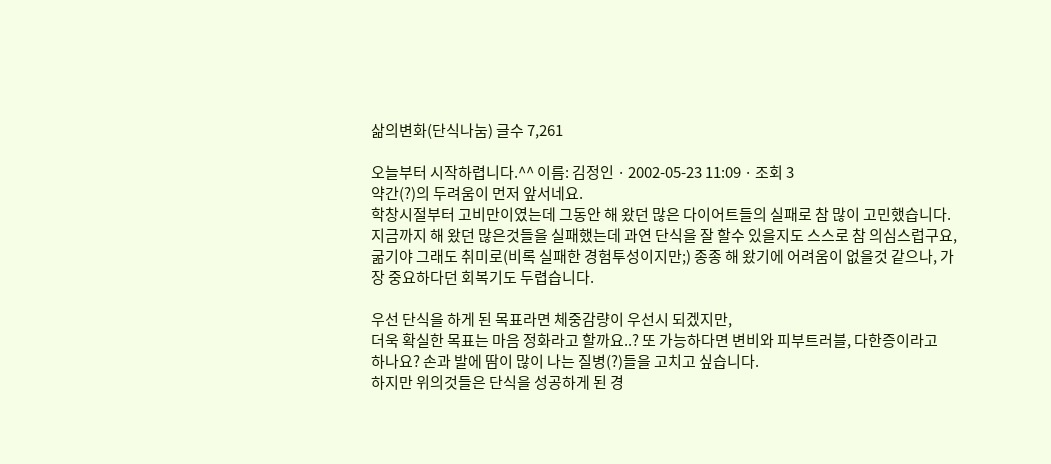삶의변화(단식나눔) 글수 7,261

오늘부터 시작하렵니다.^^ 이름: 김정인 · 2002-05-23 11:09 · 조회 3
약간(?)의 두려움이 먼저 앞서네요.
학창시절부터 고비만이였는데 그동안 해 왔던 많은 다이어트들의 실패로 참 많이 고민했습니다.
지금까지 해 왔던 많은것들을 실패했는데 과연 단식을 잘 할수 있을지도 스스로 참 의심스럽구요,
굶기야 그래도 취미로(비록 실패한 경험투성이지만;) 종종 해 왔기에 어려움이 없을것 같으나, 가
장 중요하다던 회복기도 두렵습니다.

우선 단식을 하게 된 목표라면 체중감량이 우선시 되겠지만,
더욱 확실한 목표는 마음 정화라고 할까요..? 또 가능하다면 변비와 피부트러블, 다한증이라고
하나요? 손과 발에 땀이 많이 나는 질병(?)들을 고치고 싶습니다.
하지만 위의것들은 단식을 성공하게 된 경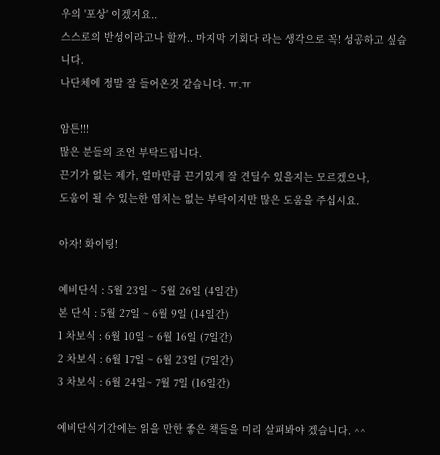우의 '포상' 이겠지요..
스스로의 반성이라고나 할까.. 마지막 기회다 라는 생각으로 꼭! 성공하고 싶습니다.
나단체에 정말 잘 들어온것 같습니다. ㅠ.ㅠ

암튼!!!
많은 분들의 조언 부탁드립니다.
끈기가 없는 제가, 얼마만큼 끈기있게 잘 견딜수 있을지는 모르겠으나,
도움이 될 수 있는한 염치는 없는 부탁이지만 많은 도움을 주십시요.

아자! 화이팅!

예비단식 : 5월 23일 ~ 5월 26일 (4일간)
본 단식 : 5월 27일 ~ 6월 9일 (14일간)
1 차보식 : 6월 10일 ~ 6월 16일 (7일간)
2 차보식 : 6월 17일 ~ 6월 23일 (7일간)
3 차보식 : 6월 24일~ 7월 7일 (16일간)

예비단식기간에는 읽을 만한 좋은 책들을 미리 살펴봐야 겠습니다. ^^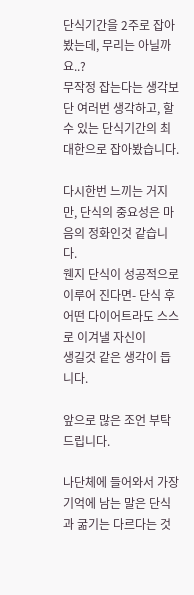단식기간을 2주로 잡아 봤는데, 무리는 아닐까요..?
무작정 잡는다는 생각보단 여러번 생각하고, 할수 있는 단식기간의 최대한으로 잡아봤습니다.

다시한번 느끼는 거지만, 단식의 중요성은 마음의 정화인것 같습니다.
웬지 단식이 성공적으로 이루어 진다면- 단식 후 어떤 다이어트라도 스스로 이겨낼 자신이
생길것 같은 생각이 듭니다.

앞으로 많은 조언 부탁드립니다.

나단체에 들어와서 가장 기억에 남는 말은 단식과 굶기는 다르다는 것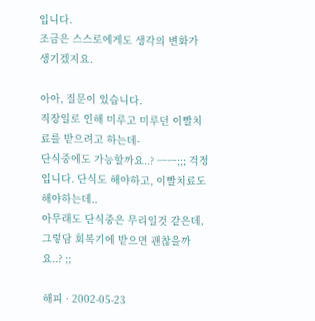입니다.
조금은 스스로에게도 생각의 변화가 생기겠지요.

아아, 질문이 있습니다.
직장일로 인해 미루고 미루던 이빨치료를 받으려고 하는데-
단식중에도 가능할까요..? ㅡㅡ;;; 걱정입니다. 단식도 해야하고, 이빨치료도 해야하는데..
아무래도 단식중은 무리일것 같은데, 그렇담 회복기에 받으면 괜찮을까요..? ;;

해피 · 2002-05-23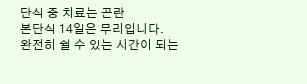단식 중 치료는 곤란
본단식 14일은 무리입니다.
완전히 쉴 수 있는 시간이 되는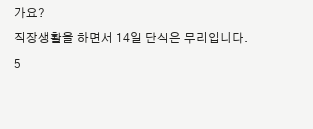가요?
직장생활을 하면서 14일 단식은 무리입니다.
5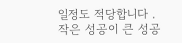일정도 적당합니다 .
작은 성공이 큰 성공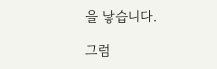을 낳습니다.

그럼